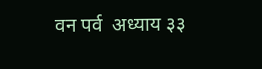वन पर्व  अध्याय ३३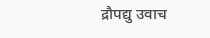द्रौपद्यु उवाच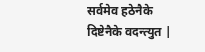सर्वमेव हठेनैके दिष्टेनैके वदन्त्युत |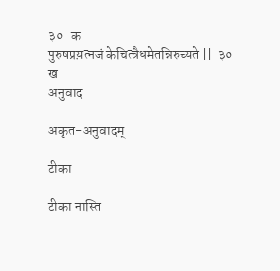३०   क
पुरुषप्रय़त्नजं केचित्त्रैधमेतन्निरुच्यते ||  ३०   ख
अनुवाद

अकृत-अनुवादम्

टीका

टीका नास्ति